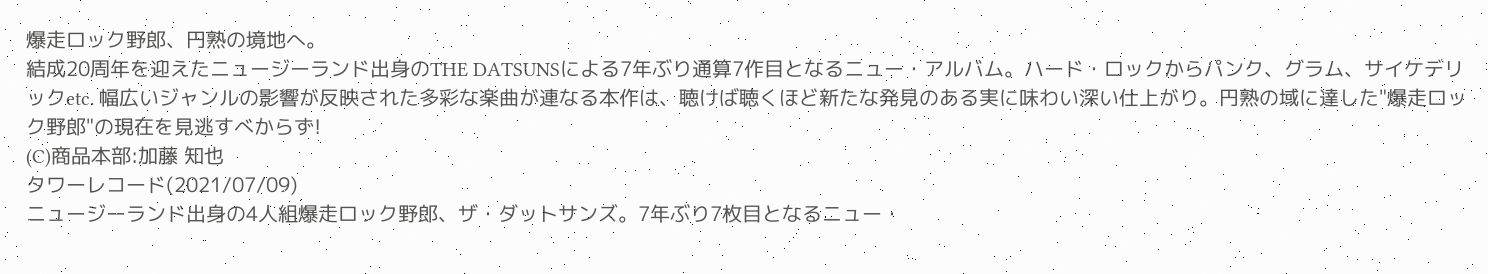爆走ロック野郎、円熟の境地へ。
結成20周年を迎えたニュージーランド出身のTHE DATSUNSによる7年ぶり通算7作目となるニュー・アルバム。ハード・ロックからパンク、グラム、サイケデリックetc. 幅広いジャンルの影響が反映された多彩な楽曲が連なる本作は、聴けば聴くほど新たな発見のある実に味わい深い仕上がり。円熟の域に達した"爆走ロック野郎"の現在を見逃すべからず!
(C)商品本部:加藤 知也
タワーレコード(2021/07/09)
ニュージーランド出身の4人組爆走ロック野郎、ザ・ダットサンズ。7年ぶり7枚目となるニュー・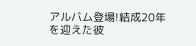アルバム登場!結成20年を迎えた彼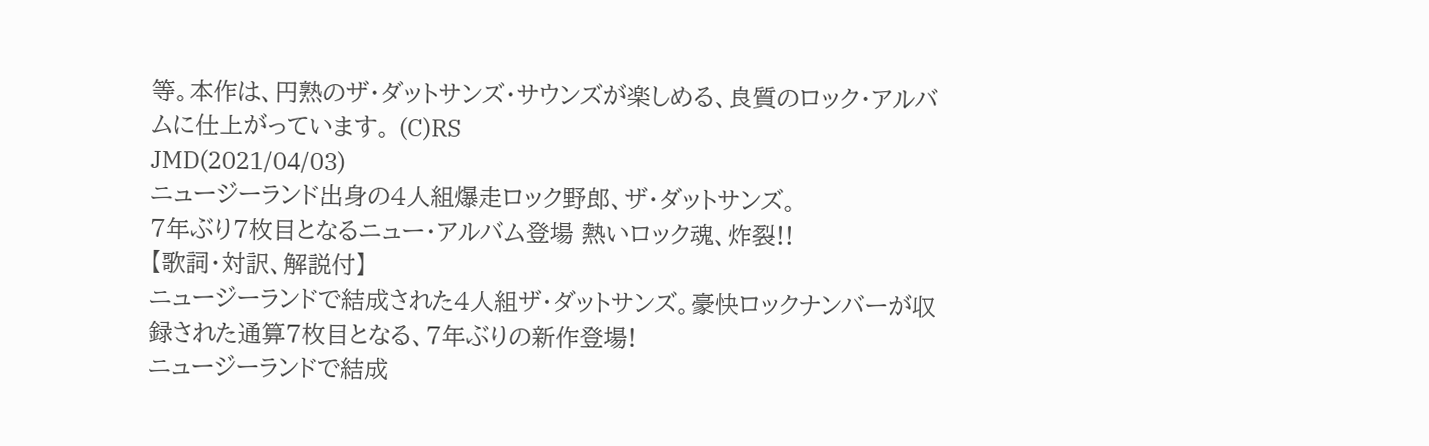等。本作は、円熟のザ・ダットサンズ・サウンズが楽しめる、良質のロック・アルバムに仕上がっています。 (C)RS
JMD(2021/04/03)
ニュージーランド出身の4人組爆走ロック野郎、ザ・ダットサンズ。
7年ぶり7枚目となるニュー・アルバム登場 熱いロック魂、炸裂!!
【歌詞・対訳、解説付】
ニュージーランドで結成された4人組ザ・ダットサンズ。豪快ロックナンバーが収録された通算7枚目となる、7年ぶりの新作登場!
ニュージーランドで結成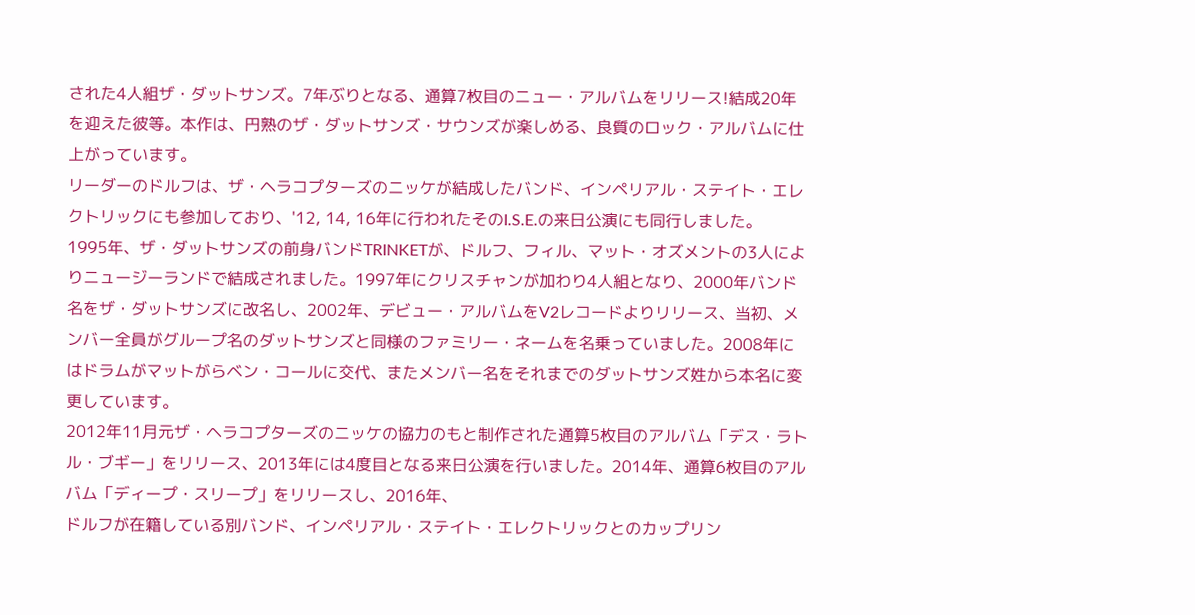された4人組ザ・ダットサンズ。7年ぶりとなる、通算7枚目のニュー・アルバムをリリース!結成20年を迎えた彼等。本作は、円熟のザ・ダットサンズ・サウンズが楽しめる、良質のロック・アルバムに仕上がっています。
リーダーのドルフは、ザ・ヘラコプターズのニッケが結成したバンド、インペリアル・ステイト・エレクトリックにも参加しており、'12, 14, 16年に行われたそのI.S.E.の来日公演にも同行しました。
1995年、ザ・ダットサンズの前身バンドTRINKETが、ドルフ、フィル、マット・オズメントの3人によりニュージーランドで結成されました。1997年にクリスチャンが加わり4人組となり、2000年バンド名をザ・ダットサンズに改名し、2002年、デビュー・アルバムをV2レコードよりリリース、当初、メンバー全員がグループ名のダットサンズと同様のファミリー・ネームを名乗っていました。2008年にはドラムがマットがらベン・コールに交代、またメンバー名をそれまでのダットサンズ姓から本名に変更しています。
2012年11月元ザ・ヘラコプターズのニッケの協力のもと制作された通算5枚目のアルバム「デス・ラトル・ブギー」をリリース、2013年には4度目となる来日公演を行いました。2014年、通算6枚目のアルバム「ディープ・スリープ」をリリースし、2016年、
ドルフが在籍している別バンド、インペリアル・ステイト・エレクトリックとのカップリン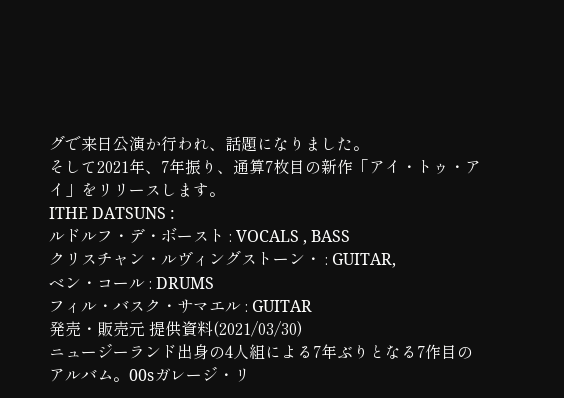グで来日公演か行われ、話題になりました。
そして2021年、7年振り、通算7枚目の新作「アイ・トゥ・アイ」をリリースします。
ITHE DATSUNS :
ルドルフ・デ・ボースト : VOCALS , BASS
クリスチャン・ルヴィングストーン・ : GUITAR,
ベン・コール : DRUMS
フィル・バスク・サマエル : GUITAR
発売・販売元 提供資料(2021/03/30)
ニュージーランド出身の4人組による7年ぶりとなる7作目のアルバム。00sガレージ・リ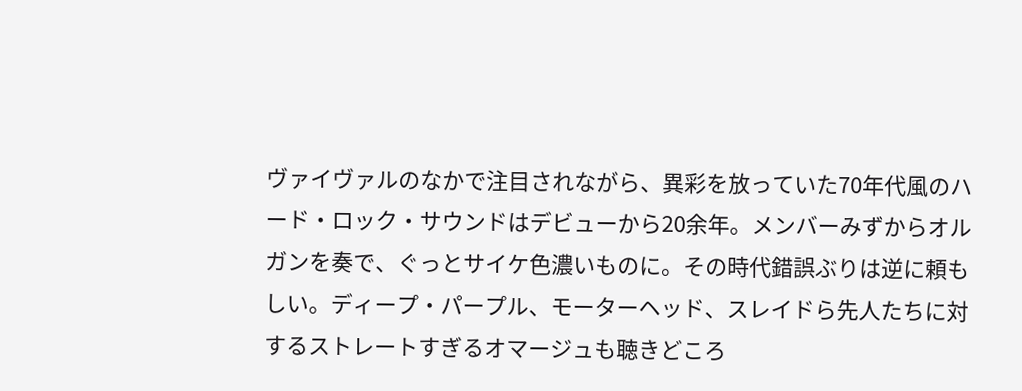ヴァイヴァルのなかで注目されながら、異彩を放っていた70年代風のハード・ロック・サウンドはデビューから20余年。メンバーみずからオルガンを奏で、ぐっとサイケ色濃いものに。その時代錯誤ぶりは逆に頼もしい。ディープ・パープル、モーターヘッド、スレイドら先人たちに対するストレートすぎるオマージュも聴きどころ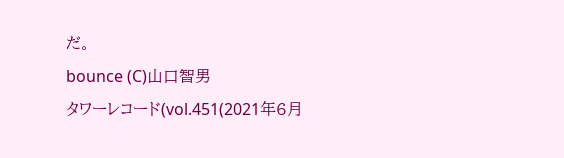だ。
bounce (C)山口智男
タワーレコード(vol.451(2021年6月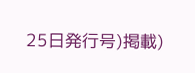25日発行号)掲載)